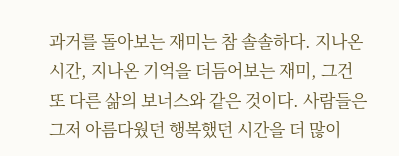과거를 돌아보는 재미는 참 솔솔하다. 지나온 시간, 지나온 기억을 더듬어보는 재미, 그건 또 다른 삶의 보너스와 같은 것이다. 사람들은 그저 아름다웠던 행복했던 시간을 더 많이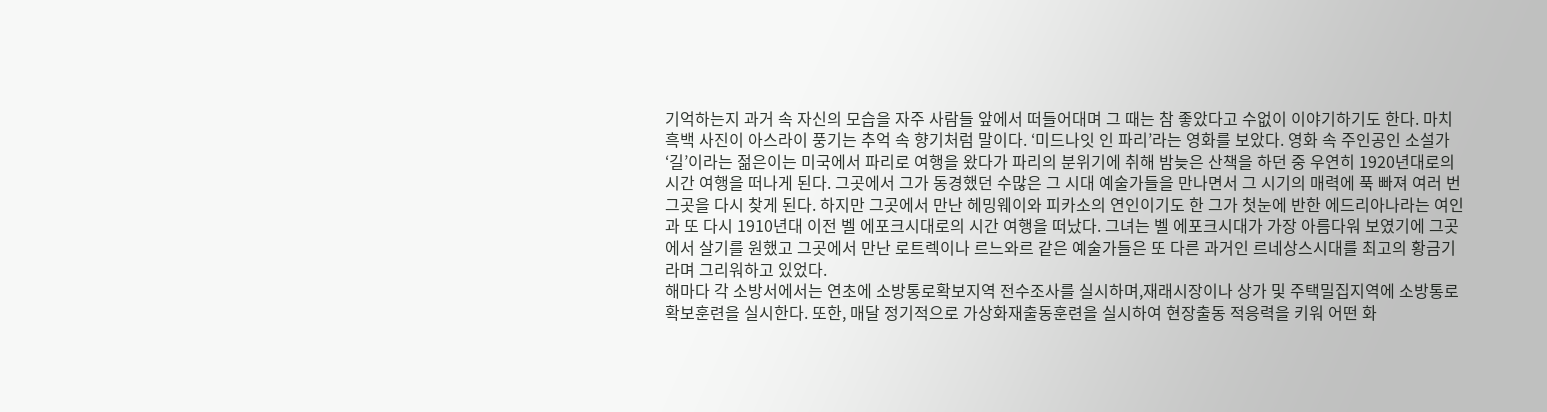기억하는지 과거 속 자신의 모습을 자주 사람들 앞에서 떠들어대며 그 때는 참 좋았다고 수없이 이야기하기도 한다. 마치 흑백 사진이 아스라이 풍기는 추억 속 향기처럼 말이다. ‘미드나잇 인 파리’라는 영화를 보았다. 영화 속 주인공인 소설가 ‘길’이라는 젊은이는 미국에서 파리로 여행을 왔다가 파리의 분위기에 취해 밤늦은 산책을 하던 중 우연히 1920년대로의 시간 여행을 떠나게 된다. 그곳에서 그가 동경했던 수많은 그 시대 예술가들을 만나면서 그 시기의 매력에 푹 빠져 여러 번 그곳을 다시 찾게 된다. 하지만 그곳에서 만난 헤밍웨이와 피카소의 연인이기도 한 그가 첫눈에 반한 에드리아나라는 여인과 또 다시 1910년대 이전 벨 에포크시대로의 시간 여행을 떠났다. 그녀는 벨 에포크시대가 가장 아름다워 보였기에 그곳에서 살기를 원했고 그곳에서 만난 로트렉이나 르느와르 같은 예술가들은 또 다른 과거인 르네상스시대를 최고의 황금기라며 그리워하고 있었다.
해마다 각 소방서에서는 연초에 소방통로확보지역 전수조사를 실시하며,재래시장이나 상가 및 주택밀집지역에 소방통로 확보훈련을 실시한다. 또한, 매달 정기적으로 가상화재출동훈련을 실시하여 현장출동 적응력을 키워 어떤 화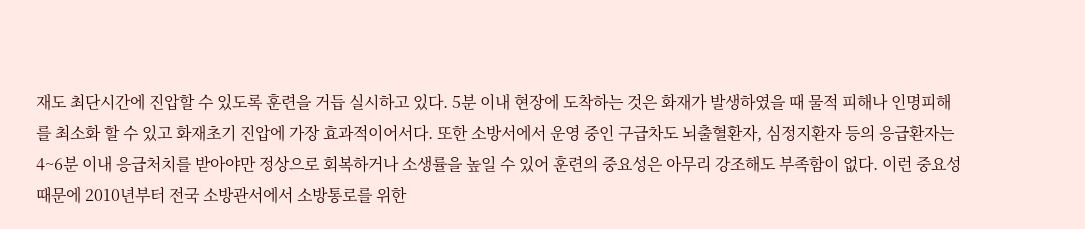재도 최단시간에 진압할 수 있도록 훈련을 거듭 실시하고 있다. 5분 이내 현장에 도착하는 것은 화재가 발생하였을 때 물적 피해나 인명피해를 최소화 할 수 있고 화재초기 진압에 가장 효과적이어서다. 또한 소방서에서 운영 중인 구급차도 뇌출혈환자, 심정지환자 등의 응급환자는 4~6분 이내 응급처치를 받아야만 정상으로 회복하거나 소생률을 높일 수 있어 훈련의 중요성은 아무리 강조해도 부족함이 없다. 이런 중요성 때문에 2010년부터 전국 소방관서에서 소방통로를 위한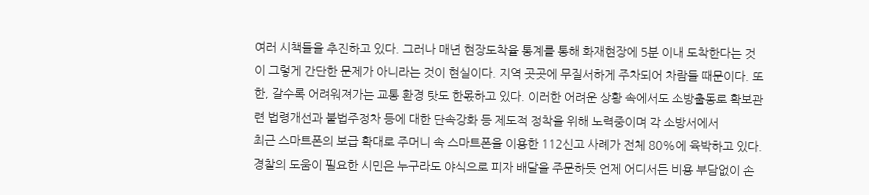여러 시책들을 추진하고 있다. 그러나 매년 현장도착율 통계를 통해 화재현장에 5분 이내 도착한다는 것이 그렇게 간단한 문제가 아니라는 것이 현실이다. 지역 곳곳에 무질서하게 주차되어 차람들 때문이다. 또한, 갈수록 어려워져가는 교통 환경 탓도 한몫하고 있다. 이러한 어려운 상황 속에서도 소방출동로 확보관련 법령개선과 불법주정차 등에 대한 단속강화 등 제도적 정착을 위해 노력중이며 각 소방서에서
최근 스마트폰의 보급 확대로 주머니 속 스마트폰을 이용한 112신고 사례가 전체 80%에 육박하고 있다. 경찰의 도움이 필요한 시민은 누구라도 야식으로 피자 배달을 주문하듯 언제 어디서든 비용 부담없이 손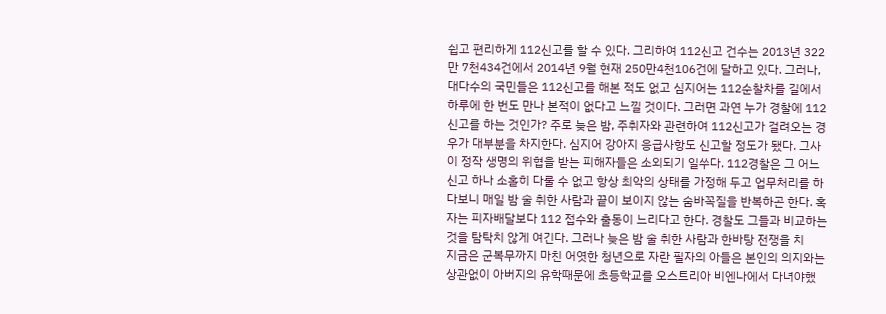쉽고 편리하게 112신고를 할 수 있다. 그리하여 112신고 건수는 2013년 322만 7천434건에서 2014년 9월 현재 250만4천106건에 달하고 있다. 그러나, 대다수의 국민들은 112신고를 해본 적도 없고 심지어는 112순찰차를 길에서 하루에 한 번도 만나 본적이 없다고 느낄 것이다. 그러면 과연 누가 경찰에 112신고를 하는 것인가? 주로 늦은 밤, 주취자와 관련하여 112신고가 걸려오는 경우가 대부분을 차지한다. 심지어 강아지 응급사항도 신고할 정도가 됐다. 그사이 정작 생명의 위협을 받는 피해자들은 소외되기 일쑤다. 112경찰은 그 어느 신고 하나 소홀히 다룰 수 없고 항상 최악의 상태를 가정해 두고 업무처리를 하다보니 매일 밤 술 취한 사람과 끝이 보이지 않는 숨바꼭질을 반복하곤 한다. 혹자는 피자배달보다 112 접수와 출동이 느리다고 한다. 경찰도 그들과 비교하는 것을 탐탁치 않게 여긴다. 그러나 늦은 밤 술 취한 사람과 한바탕 전쟁을 치
지금은 군복무까지 마친 어엿한 청년으로 자란 필자의 아들은 본인의 의지와는 상관없이 아버지의 유학때문에 초등학교를 오스트리아 비엔나에서 다녀야했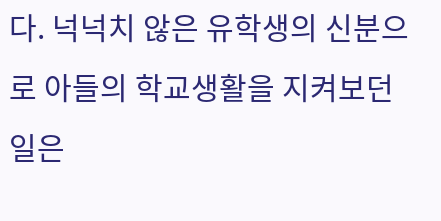다. 넉넉치 않은 유학생의 신분으로 아들의 학교생활을 지켜보던 일은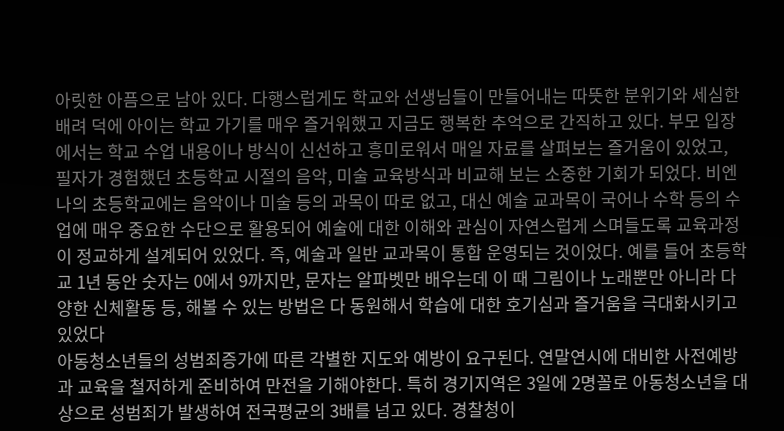아릿한 아픔으로 남아 있다. 다행스럽게도 학교와 선생님들이 만들어내는 따뜻한 분위기와 세심한 배려 덕에 아이는 학교 가기를 매우 즐거워했고 지금도 행복한 추억으로 간직하고 있다. 부모 입장에서는 학교 수업 내용이나 방식이 신선하고 흥미로워서 매일 자료를 살펴보는 즐거움이 있었고, 필자가 경험했던 초등학교 시절의 음악, 미술 교육방식과 비교해 보는 소중한 기회가 되었다. 비엔나의 초등학교에는 음악이나 미술 등의 과목이 따로 없고, 대신 예술 교과목이 국어나 수학 등의 수업에 매우 중요한 수단으로 활용되어 예술에 대한 이해와 관심이 자연스럽게 스며들도록 교육과정이 정교하게 설계되어 있었다. 즉, 예술과 일반 교과목이 통합 운영되는 것이었다. 예를 들어 초등학교 1년 동안 숫자는 0에서 9까지만, 문자는 알파벳만 배우는데 이 때 그림이나 노래뿐만 아니라 다양한 신체활동 등, 해볼 수 있는 방법은 다 동원해서 학습에 대한 호기심과 즐거움을 극대화시키고 있었다
아동청소년들의 성범죄증가에 따른 각별한 지도와 예방이 요구된다. 연말연시에 대비한 사전예방과 교육을 철저하게 준비하여 만전을 기해야한다. 특히 경기지역은 3일에 2명꼴로 아동청소년을 대상으로 성범죄가 발생하여 전국평균의 3배를 넘고 있다. 경찰청이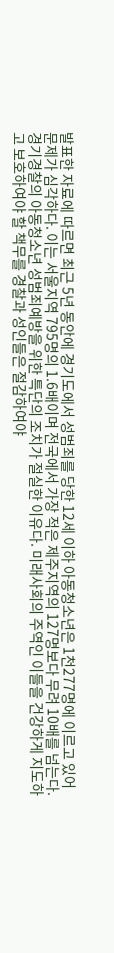발표한 자료에 따르면 최근 5년 동안에 경기도에서 성범죄를 당한 12세 이하 아동청소년은 1천277명에 이르고 있어 문제가 심각하다. 이는 서울지역 795명의 1.6배이며 전국에서 가장 적은 제주지역의 127명보다 무려 10배를 넘는다. 경기경찰의 아동청소년 성범죄예방을 위한 특단의 조치가 절실한 이유다. 미래사회의 주역인 이들을 건강하게 지도하고 보호하여야 할 책무를 경찰과 성인들은 절감하여야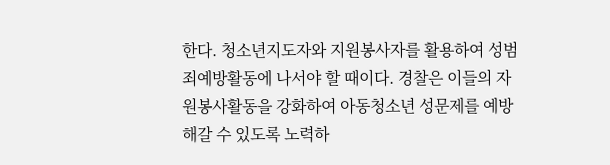한다. 청소년지도자와 지원봉사자를 활용하여 성범죄예방활동에 나서야 할 때이다. 경찰은 이들의 자원봉사활동을 강화하여 아동청소년 성문제를 예방해갈 수 있도록 노력하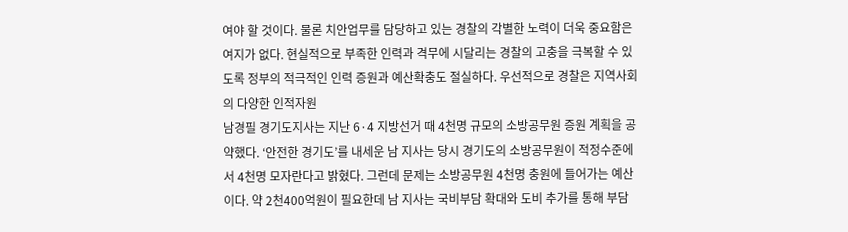여야 할 것이다. 물론 치안업무를 담당하고 있는 경찰의 각별한 노력이 더욱 중요함은 여지가 없다. 현실적으로 부족한 인력과 격무에 시달리는 경찰의 고충을 극복할 수 있도록 정부의 적극적인 인력 증원과 예산확충도 절실하다. 우선적으로 경찰은 지역사회의 다양한 인적자원
남경필 경기도지사는 지난 6·4 지방선거 때 4천명 규모의 소방공무원 증원 계획을 공약했다. ‘안전한 경기도’를 내세운 남 지사는 당시 경기도의 소방공무원이 적정수준에서 4천명 모자란다고 밝혔다. 그런데 문제는 소방공무원 4천명 충원에 들어가는 예산이다. 약 2천400억원이 필요한데 남 지사는 국비부담 확대와 도비 추가를 통해 부담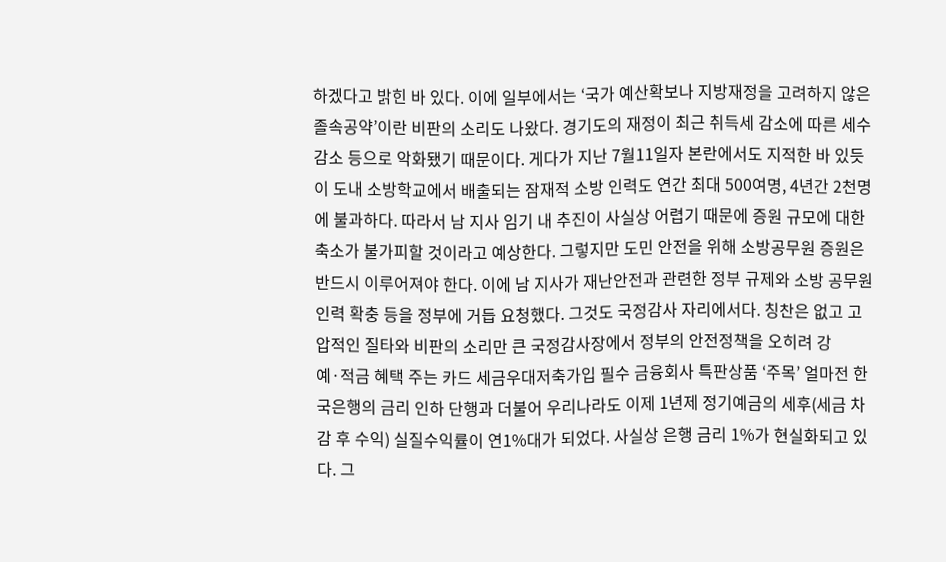하겠다고 밝힌 바 있다. 이에 일부에서는 ‘국가 예산확보나 지방재정을 고려하지 않은 졸속공약’이란 비판의 소리도 나왔다. 경기도의 재정이 최근 취득세 감소에 따른 세수감소 등으로 악화됐기 때문이다. 게다가 지난 7월11일자 본란에서도 지적한 바 있듯이 도내 소방학교에서 배출되는 잠재적 소방 인력도 연간 최대 500여명, 4년간 2천명에 불과하다. 따라서 남 지사 임기 내 추진이 사실상 어렵기 때문에 증원 규모에 대한 축소가 불가피할 것이라고 예상한다. 그렇지만 도민 안전을 위해 소방공무원 증원은 반드시 이루어져야 한다. 이에 남 지사가 재난안전과 관련한 정부 규제와 소방 공무원 인력 확충 등을 정부에 거듭 요청했다. 그것도 국정감사 자리에서다. 칭찬은 없고 고압적인 질타와 비판의 소리만 큰 국정감사장에서 정부의 안전정책을 오히려 강
예·적금 혜택 주는 카드 세금우대저축가입 필수 금융회사 특판상품 ‘주목’ 얼마전 한국은행의 금리 인하 단행과 더불어 우리나라도 이제 1년제 정기예금의 세후(세금 차감 후 수익) 실질수익률이 연1%대가 되었다. 사실상 은행 금리 1%가 현실화되고 있다. 그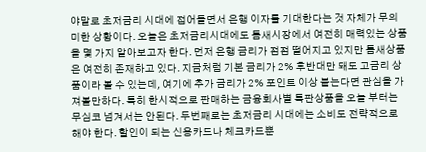야말로 초저금리 시대에 접어들면서 은행 이자를 기대한다는 것 자체가 무의미한 상황이다. 오늘은 초저금리시대에도 틈새시장에서 여전히 매력있는 상품을 몇 가지 알아보고자 한다. 먼저 은행 금리가 점점 떨어지고 있지만 틈새상품은 여전히 존재하고 있다. 지금처럼 기본 금리가 2% 후반대만 돼도 고금리 상품이라 볼 수 있는데, 여기에 추가 금리가 2% 포인트 이상 붙는다면 관심을 가져볼만하다. 특히 한시적으로 판매하는 금융회사별 특판상품을 오늘 부터는 무심코 넘겨서는 안된다. 두번째로는 초저금리 시대에는 소비도 전략적으로 해야 한다. 할인이 되는 신용카드나 체크카드뿐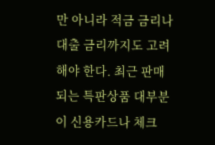만 아니라 적금 금리나 대출 금리까지도 고려해야 한다. 최근 판매되는 특판상품 대부분이 신용카드나 체크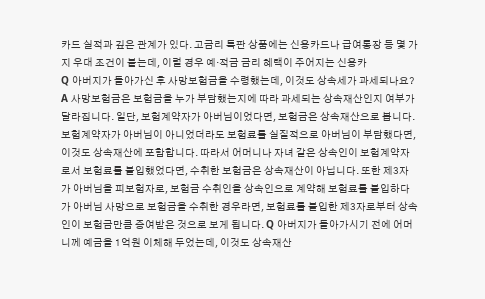카드 실적과 깊은 관계가 있다. 고금리 특판 상품에는 신용카드나 급여통장 등 몇 가지 우대 조건이 붙는데, 이럴 경우 예·적금 금리 혜택이 주어지는 신용카
Q 아버지가 돌아가신 후 사망보험금을 수령했는데, 이것도 상속세가 과세되나요? A 사망보험금은 보험금을 누가 부담했는지에 따라 과세되는 상속재산인지 여부가 달라집니다. 일단, 보험계약자가 아버님이었다면, 보험금은 상속재산으로 봅니다. 보험계약자가 아버님이 아니었더라도 보험료를 실질적으로 아버님이 부담했다면, 이것도 상속재산에 포함합니다. 따라서 어머니나 자녀 같은 상속인이 보험계약자로서 보험료를 불입했었다면, 수취한 보험금은 상속재산이 아닙니다. 또한 제3자가 아버님을 피보험자로, 보험금 수취인을 상속인으로 계약해 보험료를 불입하다가 아버님 사망으로 보험금을 수취한 경우라면, 보험료를 불입한 제3자로부터 상속인이 보험금만큼 증여받은 것으로 보게 됩니다. Q 아버지가 돌아가시기 전에 어머니께 예금을 1억원 이체해 두었는데, 이것도 상속재산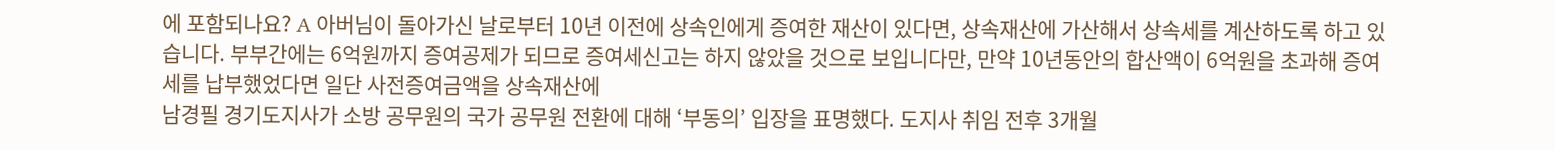에 포함되나요? A 아버님이 돌아가신 날로부터 10년 이전에 상속인에게 증여한 재산이 있다면, 상속재산에 가산해서 상속세를 계산하도록 하고 있습니다. 부부간에는 6억원까지 증여공제가 되므로 증여세신고는 하지 않았을 것으로 보입니다만, 만약 10년동안의 합산액이 6억원을 초과해 증여세를 납부했었다면 일단 사전증여금액을 상속재산에
남경필 경기도지사가 소방 공무원의 국가 공무원 전환에 대해 ‘부동의’ 입장을 표명했다. 도지사 취임 전후 3개월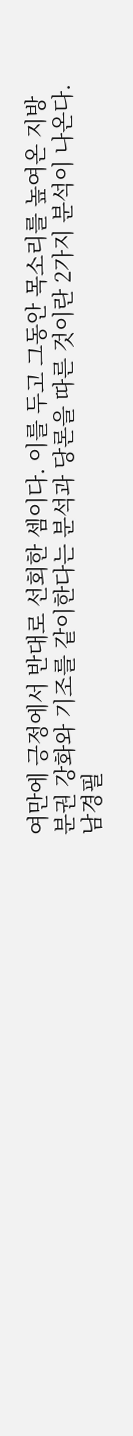여만에 긍정에서 반대로 선회한 셈이다. 이를 두고 그동안 목소리를 높여온 지방분권 강화와 기조를 같이한다는 분석과 당론을 따른 것이란 2가지 분석이 나온다. 남경필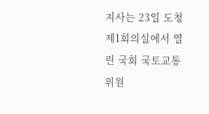지사는 23일 도청 제1회의실에서 열린 국회 국토교통위원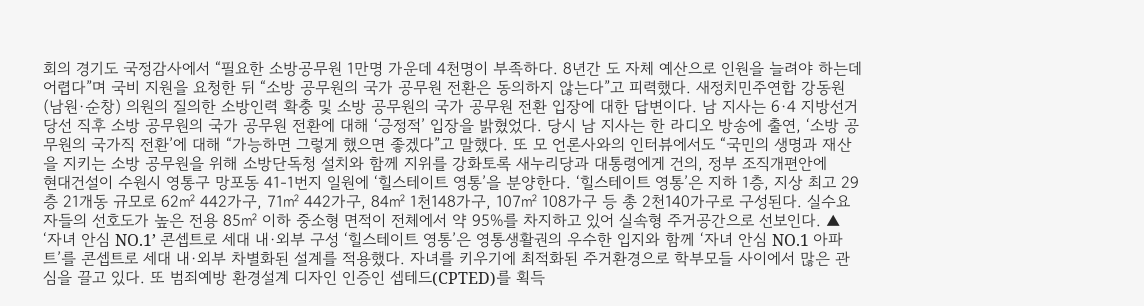회의 경기도 국정감사에서 “필요한 소방공무원 1만명 가운데 4천명이 부족하다. 8년간 도 자체 예산으로 인원을 늘려야 하는데 어렵다”며 국비 지원을 요청한 뒤 “소방 공무원의 국가 공무원 전환은 동의하지 않는다”고 피력했다. 새정치민주연합 강동원(남원·순창) 의원의 질의한 소방인력 확충 및 소방 공무원의 국가 공무원 전환 입장에 대한 답변이다. 남 지사는 6·4 지방선거 당선 직후 소방 공무원의 국가 공무원 전환에 대해 ‘긍정적’ 입장을 밝혔었다. 당시 남 지사는 한 라디오 방송에 출연, ‘소방 공무원의 국가직 전환’에 대해 “가능하면 그렇게 했으면 좋겠다”고 말했다. 또 모 언론사와의 인터뷰에서도 “국민의 생명과 재산을 지키는 소방 공무원을 위해 소방단독청 설치와 함께 지위를 강화토록 새누리당과 대통령에게 건의, 정부 조직개편안에
현대건설이 수원시 영통구 망포동 41-1번지 일원에 ‘힐스테이트 영통’을 분양한다. ‘힐스테이트 영통’은 지하 1층, 지상 최고 29층 21개동 규모로 62㎡ 442가구, 71㎡ 442가구, 84㎡ 1천148가구, 107㎡ 108가구 등 총 2천140가구로 구성된다. 실수요자들의 선호도가 높은 전용 85㎡ 이하 중소형 면적이 전체에서 약 95%를 차지하고 있어 실속형 주거공간으로 선보인다. ▲ ‘자녀 안심 NO.1’ 콘셉트로 세대 내·외부 구성 ‘힐스테이트 영통’은 영통생활권의 우수한 입지와 함께 ‘자녀 안심 NO.1 아파트’를 콘셉트로 세대 내·외부 차별화된 설계를 적용했다. 자녀를 키우기에 최적화된 주거환경으로 학부모들 사이에서 많은 관심을 끌고 있다. 또 범죄예방 환경설계 디자인 인증인 셉테드(CPTED)를 획득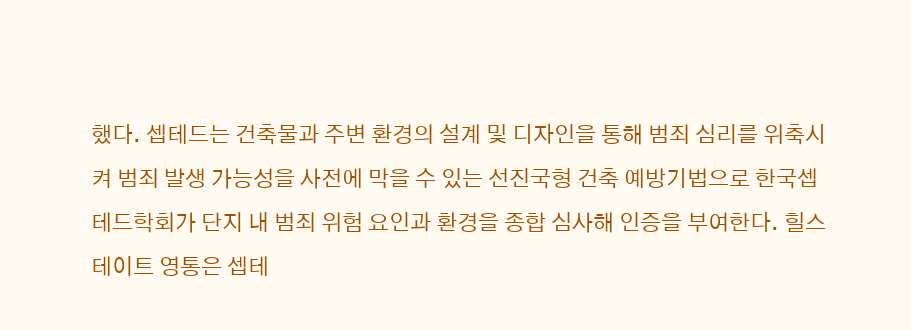했다. 셉테드는 건축물과 주변 환경의 설계 및 디자인을 통해 범죄 심리를 위축시켜 범죄 발생 가능성을 사전에 막을 수 있는 선진국형 건축 예방기법으로 한국셉테드학회가 단지 내 범죄 위험 요인과 환경을 종합 심사해 인증을 부여한다. 힐스테이트 영통은 셉테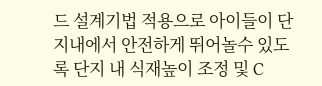드 설계기법 적용으로 아이들이 단지내에서 안전하게 뛰어놀수 있도록 단지 내 식재높이 조정 및 C